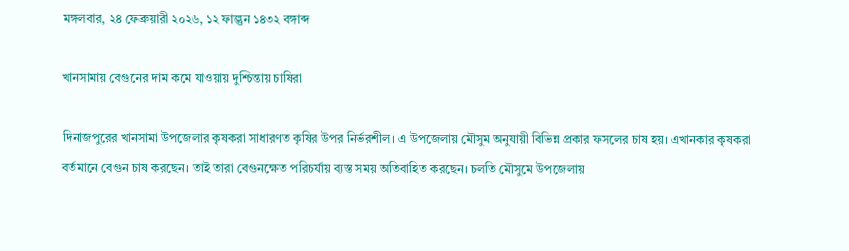মঙ্গলবার, ২৪ ফেব্রুয়ারী ২০২৬, ১২ ফাল্গুন ১৪৩২ বঙ্গাব্দ

খানসামায় বেগুনের দাম কমে যাওয়ায় দুশ্চিন্তায় চাষিরা

দিনাজপুরের খানসামা উপজেলার কৃষকরা সাধারণত কৃষির উপর নির্ভরশীল। এ উপজেলায় মৌসুম অনুযায়ী বিভিন্ন প্রকার ফসলের চাষ হয়। এখানকার কৃষকরা বর্তমানে বেগুন চাষ করছেন। তাই তারা বেগুনক্ষেত পরিচর্যায় ব্যস্ত সময় অতিবাহিত করছেন। চলতি মৌসুমে উপজেলায়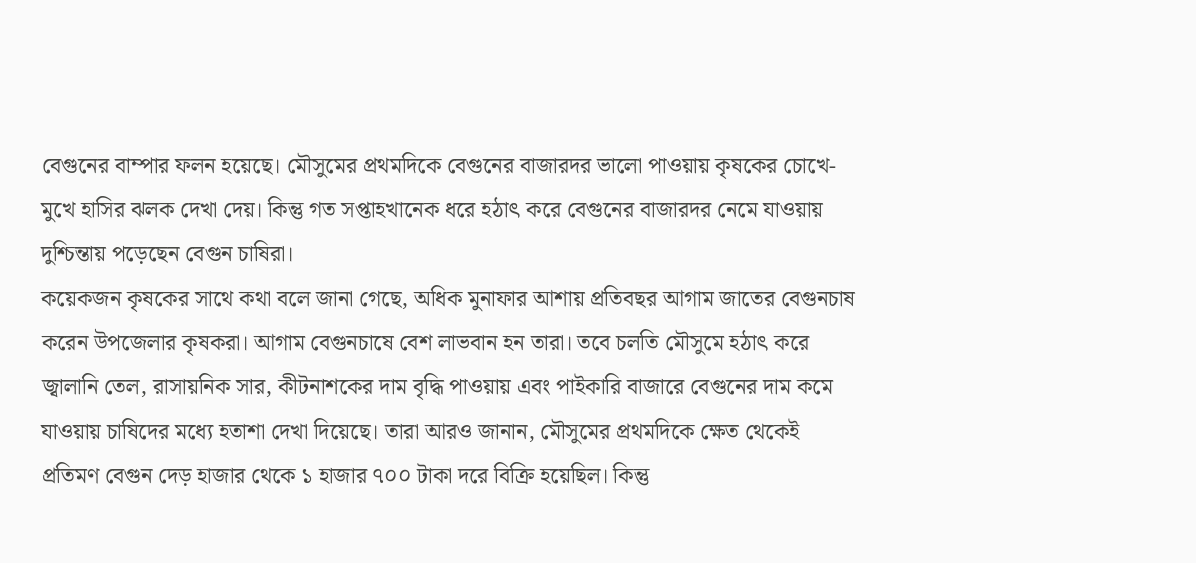বেগুনের বাম্পার ফলন হয়েছে। মৌসুমের প্রথমদিকে বেগুনের বাজারদর ভালো পাওয়ায় কৃষকের চোখে-মুখে হাসির ঝলক দেখা দেয়। কিন্তু গত সপ্তাহখানেক ধরে হঠাৎ করে বেগুনের বাজারদর নেমে যাওয়ায় দুশ্চিন্তায় পড়েছেন বেগুন চাষিরা।
কয়েকজন কৃষকের সাথে কথা বলে জানা গেছে, অধিক মুনাফার আশায় প্রতিবছর আগাম জাতের বেগুনচাষ করেন উপজেলার কৃষকরা। আগাম বেগুনচাষে বেশ লাভবান হন তারা। তবে চলতি মৌসুমে হঠাৎ করে জ্বালানি তেল, রাসায়নিক সার, কীটনাশকের দাম বৃদ্ধি পাওয়ায় এবং পাইকারি বাজারে বেগুনের দাম কমে যাওয়ায় চাষিদের মধ্যে হতাশা দেখা দিয়েছে। তারা আরও জানান, মৌসুমের প্রথমদিকে ক্ষেত থেকেই প্রতিমণ বেগুন দেড় হাজার থেকে ১ হাজার ৭০০ টাকা দরে বিক্রি হয়েছিল। কিন্তু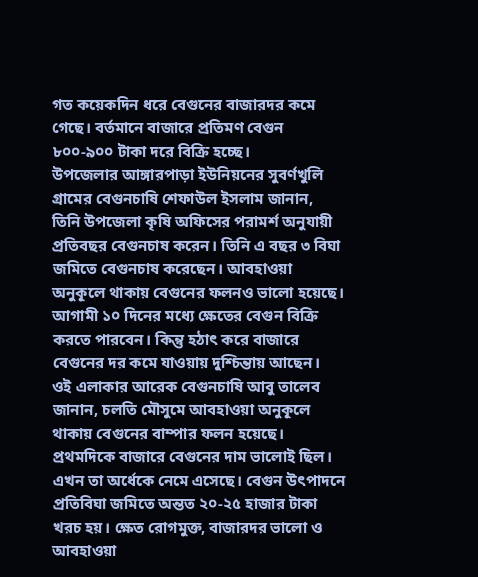গত কয়েকদিন ধরে বেগুনের বাজারদর কমে গেছে। বর্তমানে বাজারে প্রতিমণ বেগুন ৮০০-৯০০ টাকা দরে বিক্রি হচ্ছে।
উপজেলার আঙ্গারপাড়া ইউনিয়নের সুবর্ণখুলি গ্রামের বেগুনচাষি শেফাউল ইসলাম জানান, তিনি উপজেলা কৃষি অফিসের পরামর্শ অনুযায়ী প্রতিবছর বেগুনচাষ করেন। তিনি এ বছর ৩ বিঘা জমিতে বেগুনচাষ করেছেন। আবহাওয়া অনুকূলে থাকায় বেগুনের ফলনও ভালো হয়েছে। আগামী ১০ দিনের মধ্যে ক্ষেতের বেগুন বিক্রি করতে পারবেন। কিন্তু হঠাৎ করে বাজারে বেগুনের দর কমে যাওয়ায় দুশ্চিন্তায় আছেন।
ওই এলাকার আরেক বেগুনচাষি আবু তালেব জানান, চলতি মৌসুমে আবহাওয়া অনুকূলে থাকায় বেগুনের বাম্পার ফলন হয়েছে। প্রথমদিকে বাজারে বেগুনের দাম ভালোই ছিল। এখন তা অর্ধেকে নেমে এসেছে। বেগুন উৎপাদনে প্রতিবিঘা জমিতে অন্তত ২০-২৫ হাজার টাকা খরচ হয়। ক্ষেত রোগমুক্ত, বাজারদর ভালো ও আবহাওয়া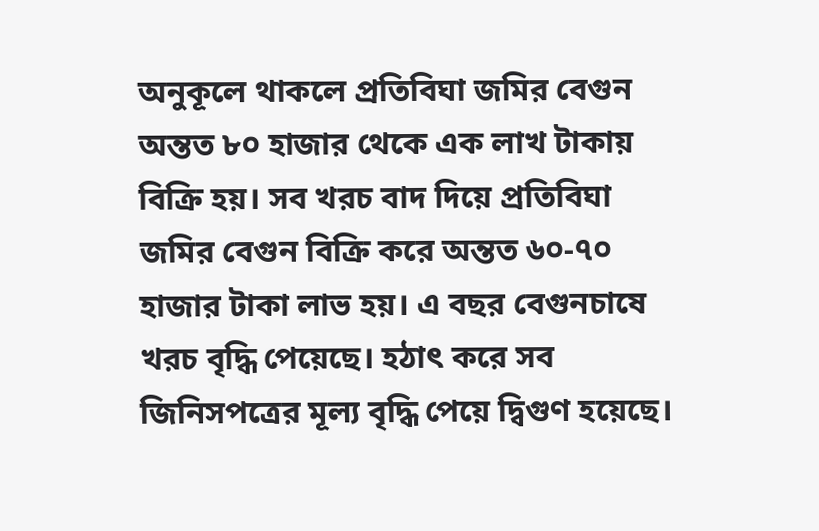অনুকূলে থাকলে প্রতিবিঘা জমির বেগুন অন্তত ৮০ হাজার থেকে এক লাখ টাকায় বিক্রি হয়। সব খরচ বাদ দিয়ে প্রতিবিঘা জমির বেগুন বিক্রি করে অন্তত ৬০-৭০ হাজার টাকা লাভ হয়। এ বছর বেগুনচাষে খরচ বৃদ্ধি পেয়েছে। হঠাৎ করে সব জিনিসপত্রের মূল্য বৃদ্ধি পেয়ে দ্বিগুণ হয়েছে।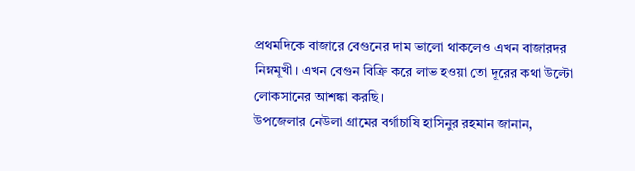প্রথমদিকে বাজারে বেগুনের দাম ভালো থাকলেও এখন বাজারদর নিম্নমূখী। এখন বেগুন বিক্রি করে লাভ হওয়া তো দূরের কথা উল্টো লোকসানের আশঙ্কা করছি।
উপজেলার নেউলা গ্রামের বর্গাচাষি হাসিনুর রহমান জানান,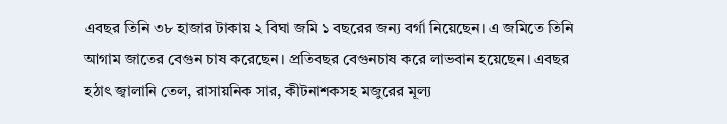এবছর তিনি ৩৮ হাজার টাকায় ২ বিঘা জমি ১ বছরের জন্য বর্গা নিয়েছেন। এ জমিতে তিনি আগাম জাতের বেগুন চাষ করেছেন। প্রতিবছর বেগুনচাষ করে লাভবান হয়েছেন। এবছর হঠাৎ জ্বালানি তেল, রাসায়নিক সার, কীটনাশকসহ মজুরের মূল্য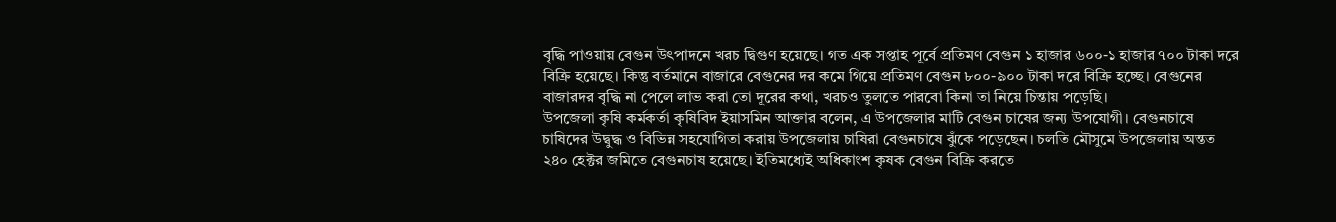বৃদ্ধি পাওয়ায় বেগুন উৎপাদনে খরচ দ্বিগুণ হয়েছে। গত এক সপ্তাহ পূর্বে প্রতিমণ বেগুন ১ হাজার ৬০০-১ হাজার ৭০০ টাকা দরে বিক্রি হয়েছে। কিন্তু বর্তমানে বাজারে বেগুনের দর কমে গিয়ে প্রতিমণ বেগুন ৮০০-৯০০ টাকা দরে বিক্রি হচ্ছে। বেগুনের বাজারদর বৃদ্ধি না পেলে লাভ করা তো দূরের কথা, খরচও তুলতে পারবো কিনা তা নিয়ে চিন্তায় পড়েছি।
উপজেলা কৃষি কর্মকর্তা কৃষিবিদ ইয়াসমিন আক্তার বলেন, এ উপজেলার মাটি বেগুন চাষের জন্য উপযোগী। বেগুনচাষে চাষিদের উদ্বুদ্ধ ও বিভিন্ন সহযোগিতা করায় উপজেলায় চাষিরা বেগুনচাষে ঝুঁকে পড়েছেন। চলতি মৌসুমে উপজেলায় অন্তত ২৪০ হেক্টর জমিতে বেগুনচাষ হয়েছে। ইতিমধ্যেই অধিকাংশ কৃষক বেগুন বিক্রি করতে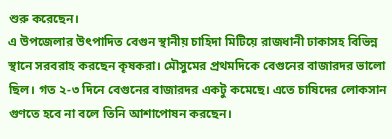শুরু করেছেন।
এ উপজেলার উৎপাদিত বেগুন স্থানীয় চাহিদা মিটিয়ে রাজধানী ঢাকাসহ বিভিন্ন স্থানে সরবরাহ করছেন কৃষকরা। মৌসুমের প্রথমদিকে বেগুনের বাজারদর ভালো ছিল। গত ২-৩ দিনে বেগুনের বাজারদর একটু কমেছে। এতে চাষিদের লোকসান গুণতে হবে না বলে তিনি আশাপোষন করছেন।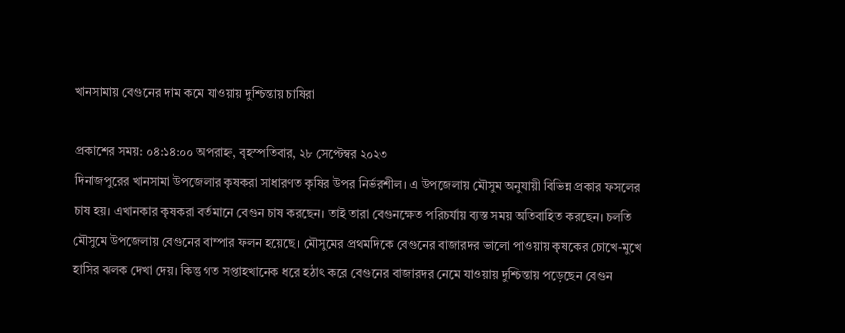খানসামায় বেগুনের দাম কমে যাওয়ায় দুশ্চিন্তায় চাষিরা

প্রকাশের সময়: ০৪:১৪:০০ অপরাহ্ন, বৃহস্পতিবার, ২৮ সেপ্টেম্বর ২০২৩
দিনাজপুরের খানসামা উপজেলার কৃষকরা সাধারণত কৃষির উপর নির্ভরশীল। এ উপজেলায় মৌসুম অনুযায়ী বিভিন্ন প্রকার ফসলের চাষ হয়। এখানকার কৃষকরা বর্তমানে বেগুন চাষ করছেন। তাই তারা বেগুনক্ষেত পরিচর্যায় ব্যস্ত সময় অতিবাহিত করছেন। চলতি মৌসুমে উপজেলায় বেগুনের বাম্পার ফলন হয়েছে। মৌসুমের প্রথমদিকে বেগুনের বাজারদর ভালো পাওয়ায় কৃষকের চোখে-মুখে হাসির ঝলক দেখা দেয়। কিন্তু গত সপ্তাহখানেক ধরে হঠাৎ করে বেগুনের বাজারদর নেমে যাওয়ায় দুশ্চিন্তায় পড়েছেন বেগুন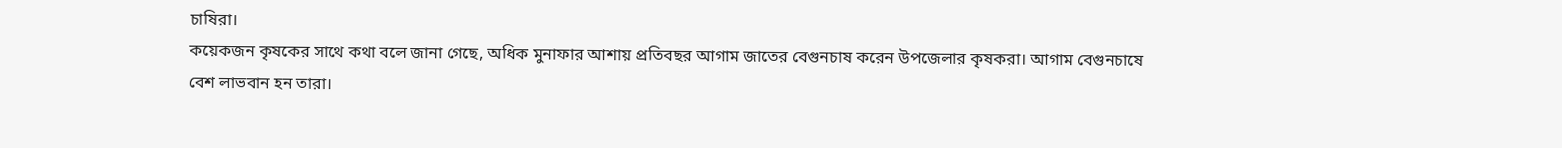চাষিরা।
কয়েকজন কৃষকের সাথে কথা বলে জানা গেছে, অধিক মুনাফার আশায় প্রতিবছর আগাম জাতের বেগুনচাষ করেন উপজেলার কৃষকরা। আগাম বেগুনচাষে বেশ লাভবান হন তারা।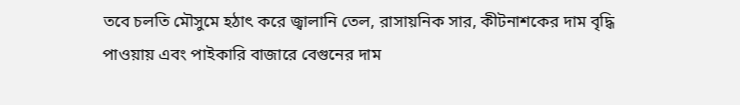তবে চলতি মৌসুমে হঠাৎ করে জ্বালানি তেল, রাসায়নিক সার, কীটনাশকের দাম বৃদ্ধি পাওয়ায় এবং পাইকারি বাজারে বেগুনের দাম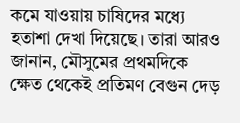কমে যাওয়ায় চাষিদের মধ্যে হতাশা দেখা দিয়েছে। তারা আরও জানান, মৌসুমের প্রথমদিকে ক্ষেত থেকেই প্রতিমণ বেগুন দেড়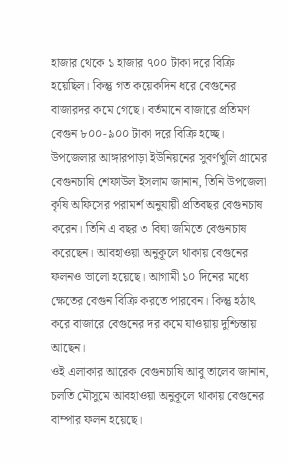হাজার থেকে ১ হাজার ৭০০ টাকা দরে বিক্রি হয়েছিল। কিন্তু গত কয়েকদিন ধরে বেগুনের বাজারদর কমে গেছে। বর্তমানে বাজারে প্রতিমণ বেগুন ৮০০-৯০০ টাকা দরে বিক্রি হচ্ছে।
উপজেলার আঙ্গারপাড়া ইউনিয়নের সুবর্ণখুলি গ্রামের বেগুনচাষি শেফাউল ইসলাম জানান, তিনি উপজেলা কৃষি অফিসের পরামর্শ অনুযায়ী প্রতিবছর বেগুনচাষ করেন। তিনি এ বছর ৩ বিঘা জমিতে বেগুনচাষ করেছেন। আবহাওয়া অনুকূলে থাকায় বেগুনের ফলনও ভালো হয়েছে। আগামী ১০ দিনের মধ্যে ক্ষেতের বেগুন বিক্রি করতে পারবেন। কিন্তু হঠাৎ করে বাজারে বেগুনের দর কমে যাওয়ায় দুশ্চিন্তায় আছেন।
ওই এলাকার আরেক বেগুনচাষি আবু তালেব জানান, চলতি মৌসুমে আবহাওয়া অনুকূলে থাকায় বেগুনের বাম্পার ফলন হয়েছে।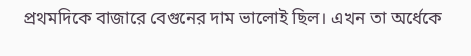প্রথমদিকে বাজারে বেগুনের দাম ভালোই ছিল। এখন তা অর্ধেকে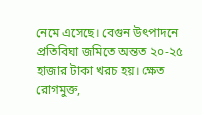নেমে এসেছে। বেগুন উৎপাদনে প্রতিবিঘা জমিতে অন্তত ২০-২৫ হাজার টাকা খরচ হয়। ক্ষেত রোগমুক্ত,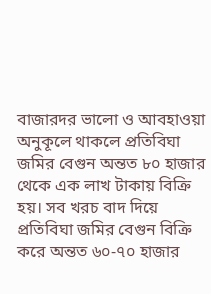বাজারদর ভালো ও আবহাওয়া অনুকূলে থাকলে প্রতিবিঘা জমির বেগুন অন্তত ৮০ হাজার থেকে এক লাখ টাকায় বিক্রি হয়। সব খরচ বাদ দিয়ে প্রতিবিঘা জমির বেগুন বিক্রি করে অন্তত ৬০-৭০ হাজার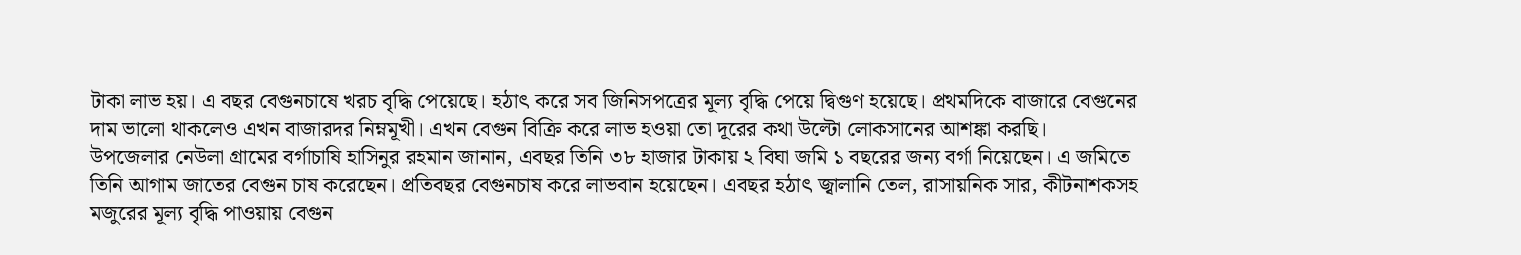টাকা লাভ হয়। এ বছর বেগুনচাষে খরচ বৃদ্ধি পেয়েছে। হঠাৎ করে সব জিনিসপত্রের মূল্য বৃদ্ধি পেয়ে দ্বিগুণ হয়েছে। প্রথমদিকে বাজারে বেগুনের দাম ভালো থাকলেও এখন বাজারদর নিম্নমূখী। এখন বেগুন বিক্রি করে লাভ হওয়া তো দূরের কথা উল্টো লোকসানের আশঙ্কা করছি।
উপজেলার নেউলা গ্রামের বর্গাচাষি হাসিনুর রহমান জানান, এবছর তিনি ৩৮ হাজার টাকায় ২ বিঘা জমি ১ বছরের জন্য বর্গা নিয়েছেন। এ জমিতে তিনি আগাম জাতের বেগুন চাষ করেছেন। প্রতিবছর বেগুনচাষ করে লাভবান হয়েছেন। এবছর হঠাৎ জ্বালানি তেল, রাসায়নিক সার, কীটনাশকসহ মজুরের মূল্য বৃদ্ধি পাওয়ায় বেগুন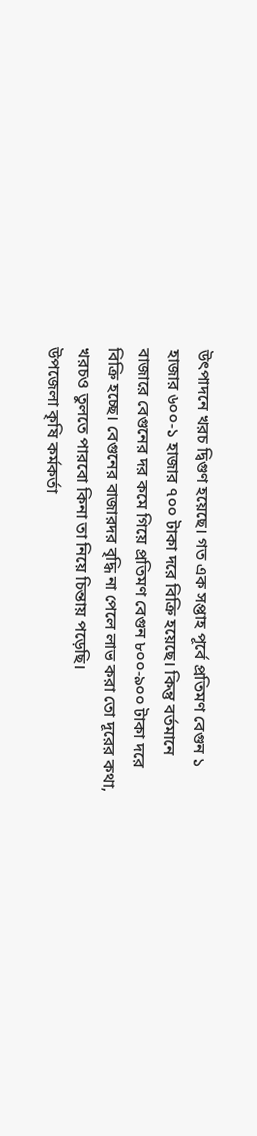উৎপাদনে খরচ দ্বিগুণ হয়েছে। গত এক সপ্তাহ পূর্বে প্রতিমণ বেগুন ১ হাজার ৬০০-১ হাজার ৭০০ টাকা দরে বিক্রি হয়েছে। কিন্তু বর্তমানে বাজারে বেগুনের দর কমে গিয়ে প্রতিমণ বেগুন ৮০০-৯০০ টাকা দরে বিক্রি হচ্ছে। বেগুনের বাজারদর বৃদ্ধি না পেলে লাভ করা তো দূরের কথা, খরচও তুলতে পারবো কিনা তা নিয়ে চিন্তায় পড়েছি।
উপজেলা কৃষি কর্মকর্তা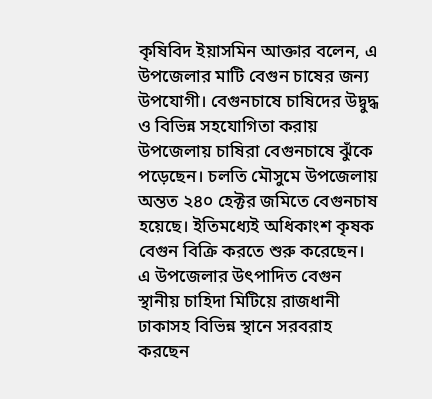কৃষিবিদ ইয়াসমিন আক্তার বলেন, এ উপজেলার মাটি বেগুন চাষের জন্য উপযোগী। বেগুনচাষে চাষিদের উদ্বুদ্ধ ও বিভিন্ন সহযোগিতা করায় উপজেলায় চাষিরা বেগুনচাষে ঝুঁকে পড়েছেন। চলতি মৌসুমে উপজেলায় অন্তত ২৪০ হেক্টর জমিতে বেগুনচাষ হয়েছে। ইতিমধ্যেই অধিকাংশ কৃষক বেগুন বিক্রি করতে শুরু করেছেন।
এ উপজেলার উৎপাদিত বেগুন স্থানীয় চাহিদা মিটিয়ে রাজধানী ঢাকাসহ বিভিন্ন স্থানে সরবরাহ করছেন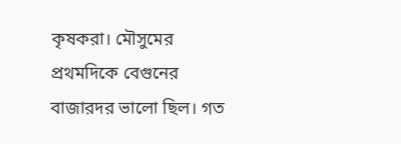কৃষকরা। মৌসুমের প্রথমদিকে বেগুনের বাজারদর ভালো ছিল। গত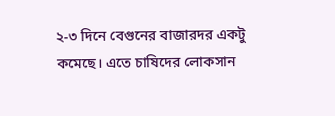২-৩ দিনে বেগুনের বাজারদর একটু কমেছে। এতে চাষিদের লোকসান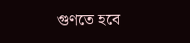গুণতে হবে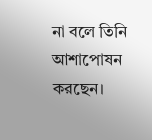না বলে তিনি আশাপোষন করছেন।